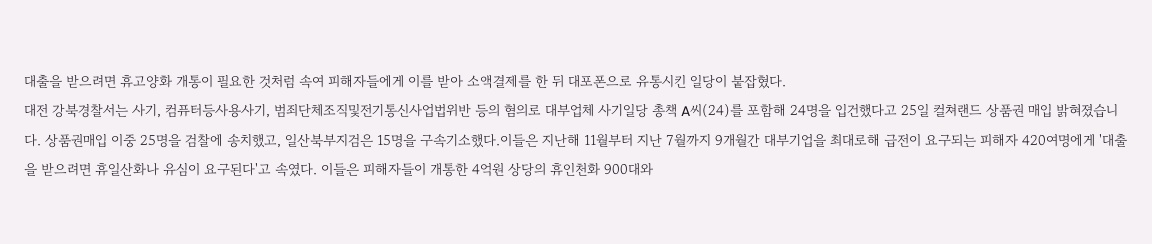대출을 받으려면 휴고양화 개통이 필요한 것처럼 속여 피해자들에게 이를 받아 소액결제를 한 뒤 대포폰으로 유통시킨 일당이 붙잡혔다.
대전 강북경찰서는 사기, 컴퓨터등사용사기, 범죄단체조직및전기통신사업법위반 등의 혐의로 대부업체 사기일당 총책 A씨(24)를 포함해 24명을 입건했다고 25일 컬쳐랜드 상품권 매입 밝혀졌습니다. 상품권매입 이중 25명을 검찰에 송치했고, 일산북부지검은 15명을 구속기소했다.이들은 지난해 11월부터 지난 7월까지 9개월간 대부기업을 최대로해 급전이 요구되는 피해자 420여명에게 '대출을 받으려면 휴일산화나 유심이 요구된다'고 속였다. 이들은 피해자들이 개통한 4억원 상당의 휴인천화 900대와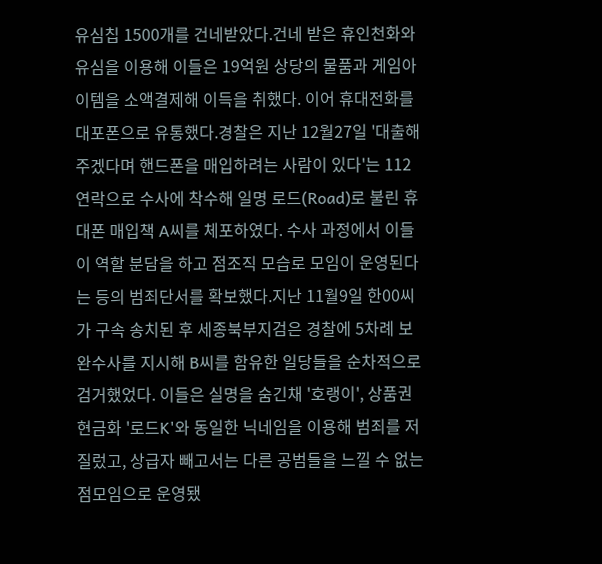유심칩 1500개를 건네받았다.건네 받은 휴인천화와 유심을 이용해 이들은 19억원 상당의 물품과 게임아이템을 소액결제해 이득을 취했다. 이어 휴대전화를 대포폰으로 유통했다.경찰은 지난 12월27일 '대출해주겠다며 핸드폰을 매입하려는 사람이 있다'는 112 연락으로 수사에 착수해 일명 로드(Road)로 불린 휴대폰 매입책 A씨를 체포하였다. 수사 과정에서 이들이 역할 분담을 하고 점조직 모습로 모임이 운영된다는 등의 범죄단서를 확보했다.지난 11월9일 한00씨가 구속 송치된 후 세종북부지검은 경찰에 5차례 보완수사를 지시해 B씨를 함유한 일당들을 순차적으로 검거했었다. 이들은 실명을 숨긴채 '호랭이', 상품권 현금화 '로드K'와 동일한 닉네임을 이용해 범죄를 저질렀고, 상급자 빼고서는 다른 공범들을 느낄 수 없는 점모임으로 운영됐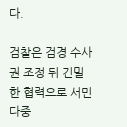다.

검찰은 검경 수사권 조정 뒤 긴밀한 협력으로 서민다중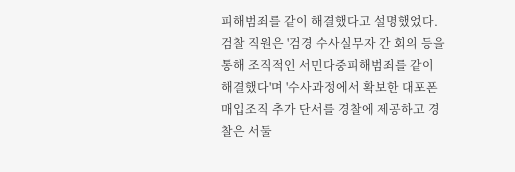피해범죄를 같이 해결했다고 설명했었다. 검찰 직원은 '검경 수사실무자 간 회의 등을 통해 조직적인 서민다중피해범죄를 같이 해결했다'며 '수사과정에서 확보한 대포폰 매입조직 추가 단서를 경찰에 제공하고 경찰은 서둘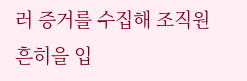러 증거를 수집해 조직원 흔히을 입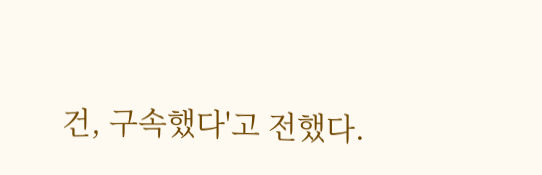건, 구속했다'고 전했다.